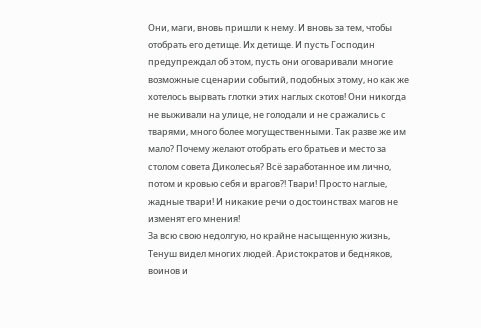Они, маги, вновь пришли к нему. И вновь за тем, чтобы отобрать его детище. Их детище. И пусть Господин предупреждал об этом, пусть они оговаривали многие возможные сценарии событий, подобных этому, но как же хотелось вырвать глотки этих наглых скотов! Они никогда не выживали на улице, не голодали и не сражались с тварями, много более могущественными. Так разве же им мало? Почему желают отобрать его братьев и место за столом совета Диколесья? Всё заработанное им лично, потом и кровью себя и врагов?! Твари! Просто наглые, жадные твари! И никакие речи о достоинствах магов не изменят его мнения!
За всю свою недолгую, но крайне насыщенную жизнь, Тенуш видел многих людей. Аристократов и бедняков, воинов и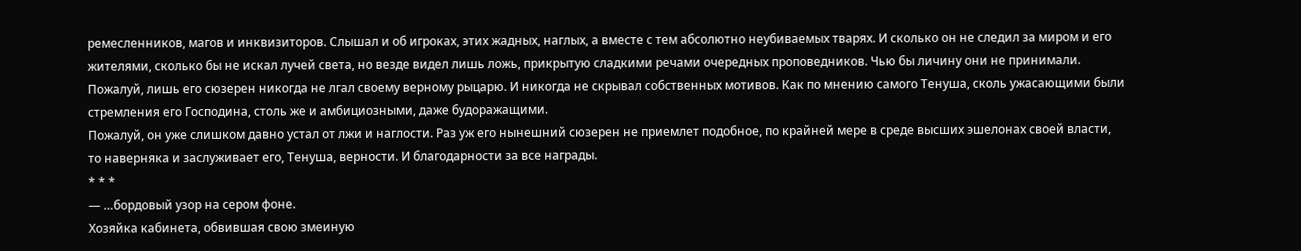ремесленников, магов и инквизиторов. Слышал и об игроках, этих жадных, наглых, а вместе с тем абсолютно неубиваемых тварях. И сколько он не следил за миром и его жителями, сколько бы не искал лучей света, но везде видел лишь ложь, прикрытую сладкими речами очередных проповедников. Чью бы личину они не принимали. Пожалуй, лишь его сюзерен никогда не лгал своему верному рыцарю. И никогда не скрывал собственных мотивов. Как по мнению самого Тенуша, сколь ужасающими были стремления его Господина, столь же и амбициозными, даже будоражащими.
Пожалуй, он уже слишком давно устал от лжи и наглости. Раз уж его нынешний сюзерен не приемлет подобное, по крайней мере в среде высших эшелонах своей власти, то наверняка и заслуживает его, Тенуша, верности. И благодарности за все награды.
* * *
— …бордовый узор на сером фоне.
Хозяйка кабинета, обвившая свою змеиную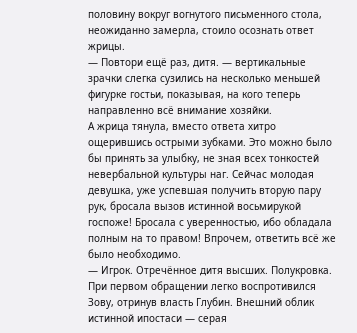половину вокруг вогнутого письменного стола, неожиданно замерла, стоило осознать ответ жрицы.
— Повтори ещё раз, дитя. — вертикальные зрачки слегка сузились на несколько меньшей фигурке гостьи, показывая, на кого теперь направленно всё внимание хозяйки.
А жрица тянула, вместо ответа хитро ощерившись острыми зубками. Это можно было бы принять за улыбку, не зная всех тонкостей невербальной культуры наг. Сейчас молодая девушка, уже успевшая получить вторую пару рук, бросала вызов истинной восьмирукой госпоже! Бросала с уверенностью, ибо обладала полным на то правом! Впрочем, ответить всё же было необходимо.
— Игрок. Отречённое дитя высших. Полукровка. При первом обращении легко воспротивился Зову, отринув власть Глубин. Внешний облик истинной ипостаси — серая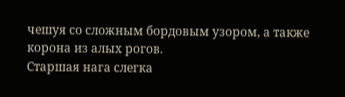чешуя со сложным бордовым узором, а также корона из алых рогов.
Старшая нага слегка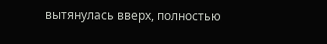вытянулась вверх, полностью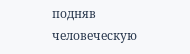подняв человеческую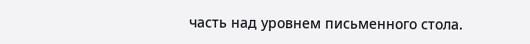часть над уровнем письменного стола.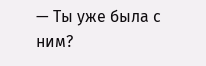— Ты уже была с ним?